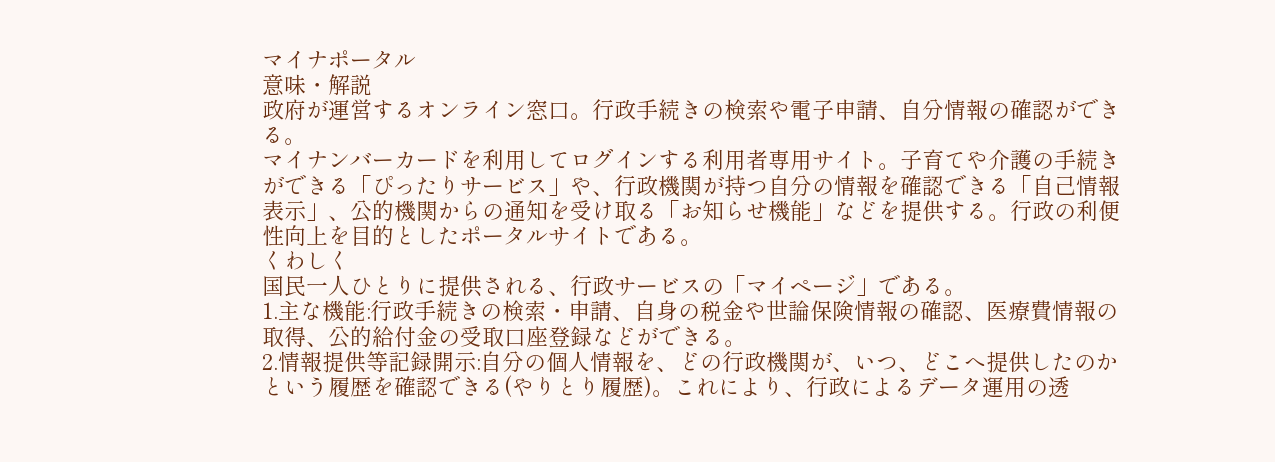マイナポータル
意味・解説
政府が運営するオンライン窓口。行政手続きの検索や電子申請、自分情報の確認ができる。
マイナンバーカードを利用してログインする利用者専用サイト。子育てや介護の手続きができる「ぴったりサービス」や、行政機関が持つ自分の情報を確認できる「自己情報表示」、公的機関からの通知を受け取る「お知らせ機能」などを提供する。行政の利便性向上を目的としたポータルサイトである。
くわしく
国民一人ひとりに提供される、行政サービスの「マイページ」である。
1.主な機能:行政手続きの検索・申請、自身の税金や世論保険情報の確認、医療費情報の取得、公的給付金の受取口座登録などができる。
2.情報提供等記録開示:自分の個人情報を、どの行政機関が、いつ、どこへ提供したのかという履歴を確認できる(やりとり履歴)。これにより、行政によるデータ運用の透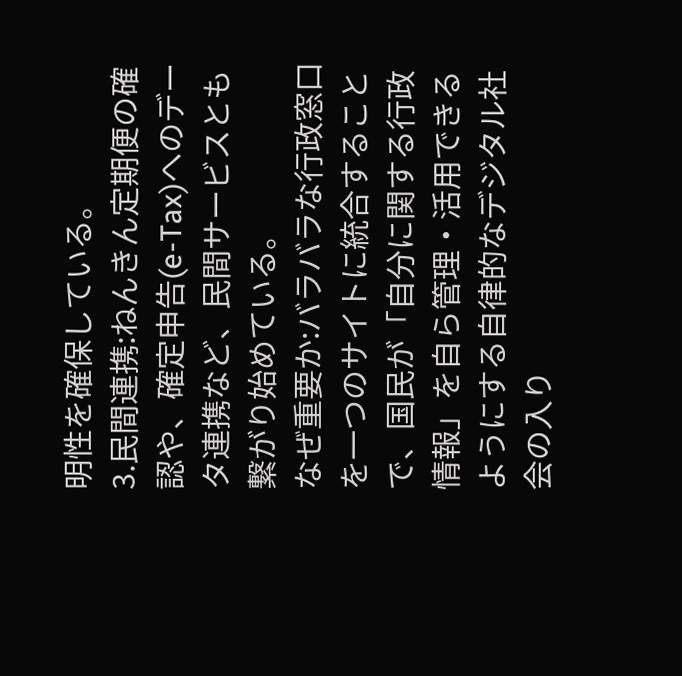明性を確保している。
3.民間連携:ねんきん定期便の確認や、確定申告(e-Tax)へのデータ連携など、民間サービスとも繋がり始めている。
なぜ重要か:バラバラな行政窓口を一つのサイトに統合することで、国民が「自分に関する行政情報」を自ら管理・活用できるようにする自律的なデジタル社会の入り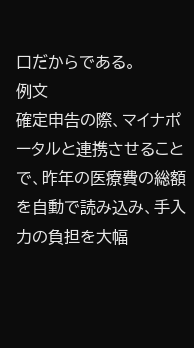口だからである。
例文
確定申告の際、マイナポータルと連携させることで、昨年の医療費の総額を自動で読み込み、手入力の負担を大幅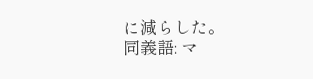に減らした。
同義語: マ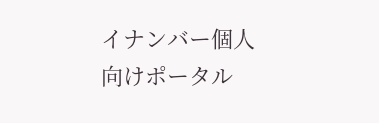イナンバー個人向けポータル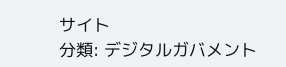サイト
分類: デジタルガバメント